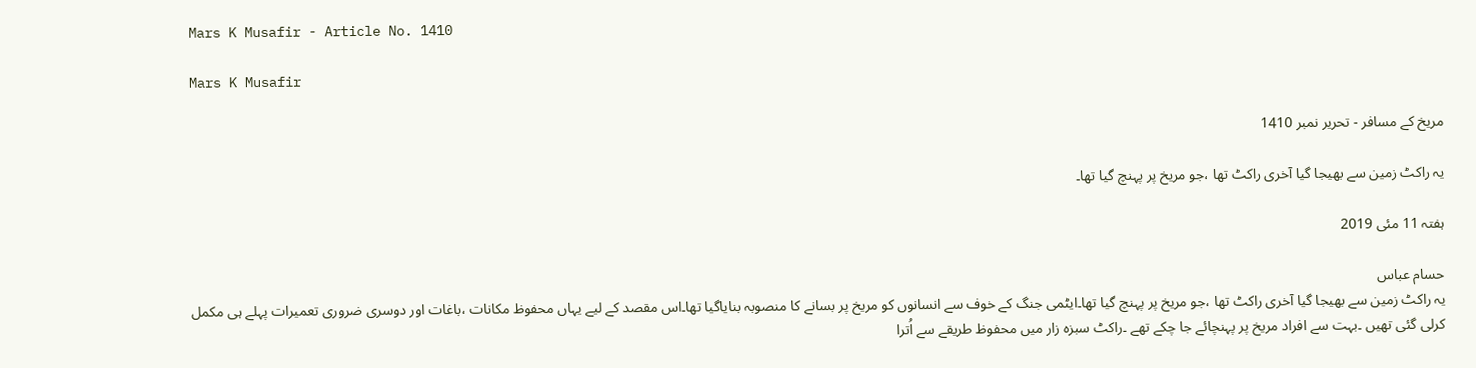Mars K Musafir - Article No. 1410

Mars K Musafir

مریخ کے مسافر - تحریر نمبر 1410

یہ راکٹ زمین سے بھیجا گیا آخری راکٹ تھا ،جو مریخ پر پہنچ گیا تھا۔

ہفتہ 11 مئی 2019

حسام عباس
یہ راکٹ زمین سے بھیجا گیا آخری راکٹ تھا ،جو مریخ پر پہنچ گیا تھا۔ایٹمی جنگ کے خوف سے انسانوں کو مریخ پر بسانے کا منصوبہ بنایاگیا تھا۔اس مقصد کے لیے یہاں محفوظ مکانات ،باغات اور دوسری ضروری تعمیرات پہلے ہی مکمل کرلی گئی تھیں ۔بہت سے افراد مریخ پر پہنچائے جا چکے تھے ۔راکٹ سبزہ زار میں محفوظ طریقے سے اُترا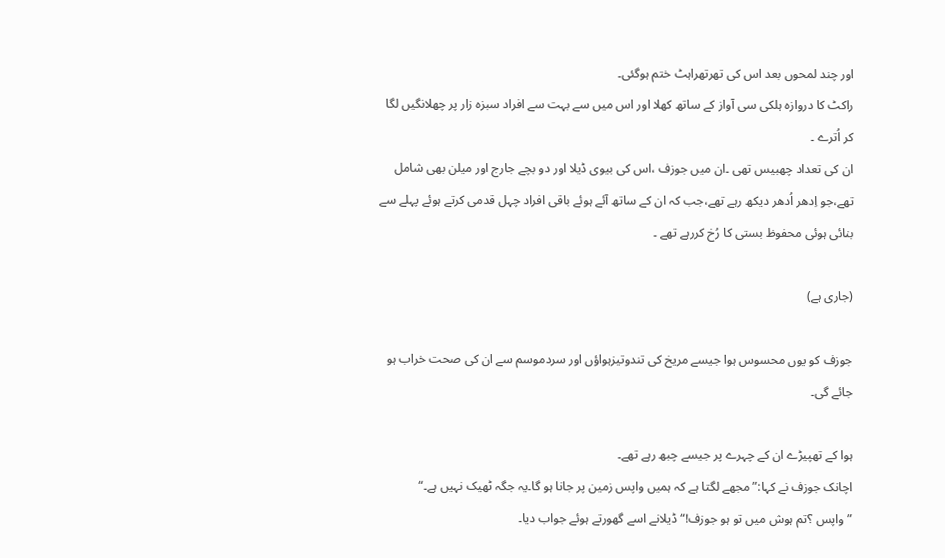اور چند لمحوں بعد اس کی تھرتھراہٹ ختم ہوگئی۔
راکٹ کا دروازہ ہلکی سی آواز کے ساتھ کھلا اور اس میں سے بہت سے افراد سبزہ زار پر چھلانگیں لگا کر اُترے ۔
ان کی تعداد چھبیس تھی ۔ان میں جوزف ،اس کی بیوی ڈیلا اور دو بچے جارج اور میلن بھی شامل تھے،جو اِدھر اُدھر دیکھ رہے تھے،جب کہ ان کے ساتھ آئے ہوئے باقی افراد چہل قدمی کرتے ہوئے پہلے سے بنائی ہوئی محفوظ بستی کا رُخ کررہے تھے ۔

(جاری ہے)

جوزف کو یوں محسوس ہوا جیسے مریخ کی تندوتیزہواؤں اور سردموسم سے ان کی صحت خراب ہو جائے گی۔

ہوا کے تھپیڑے ان کے چہرے پر جیسے چبھ رہے تھے۔
اچانک جوزف نے کہا:”مجھے لگتا ہے کہ ہمیں واپس زمین پر جانا ہو گا۔یہ جگہ ٹھیک نہیں ہے۔“
”واپس ؟تم ہوش میں تو ہو جوزف!“ڈیلانے اسے گھورتے ہوئے جواب دیا۔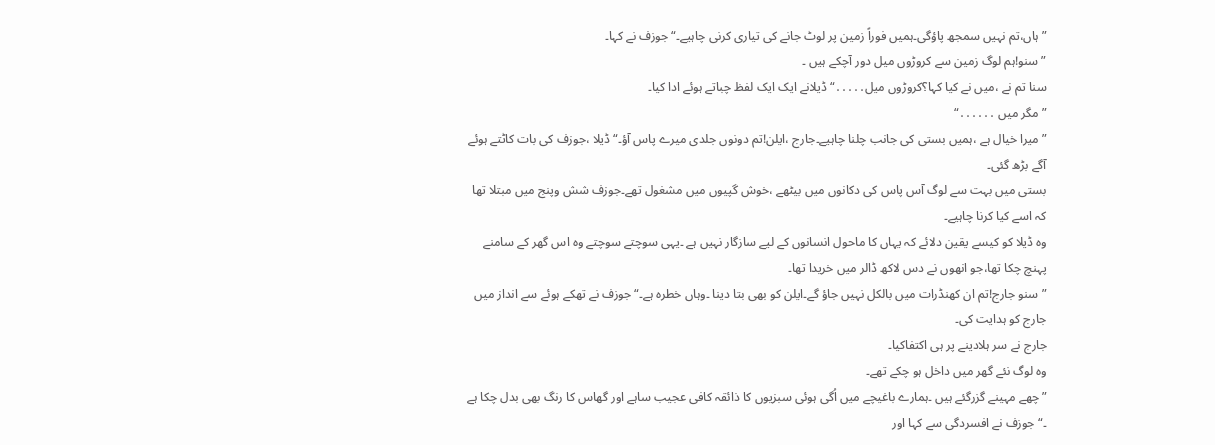”ہاں،تم نہیں سمجھ پاؤگی۔ہمیں فوراً زمین پر لوٹ جانے کی تیاری کرنی چاہیے۔“جوزف نے کہا۔
”سنو!ہم لوگ زمین سے کروڑوں میل دور آچکے ہیں ۔
سنا تم نے ،میں نے کیا کہا؟کروڑوں میل․․․․․“ڈیلانے ایک ایک لفظ چباتے ہوئے ادا کیا۔
”مگر میں ․․․․․․“
”میرا خیال ہے ،ہمیں بستی کی جانب چلنا چاہیے۔جارج ،ایلن!تم دونوں جلدی میرے پاس آؤ۔“ڈیلا ،جوزف کی بات کاٹتے ہوئے آگے بڑھ گئی۔
بستی میں بہت سے لوگ آس پاس کی دکانوں میں بیٹھے ،خوش گپیوں میں مشغول تھے۔جوزف شش وپنج میں مبتلا تھا کہ اسے کیا کرنا چاہیے۔
وہ ڈیلا کو کیسے یقین دلائے کہ یہاں کا ماحول انسانوں کے لیے سازگار نہیں ہے ۔یہی سوچتے سوچتے وہ اس گھر کے سامنے پہنچ چکا تھا،جو انھوں نے دس لاکھ ڈالر میں خریدا تھا۔
” سنو جارج!تم ان کھنڈرات میں بالکل نہیں جاؤ گے۔ایلن کو بھی بتا دینا ۔وہاں خطرہ ہے۔“جوزف نے تھکے ہوئے سے انداز میں جارج کو ہدایت کی۔
جارج نے سر ہلادینے پر ہی اکتفاکیا۔
وہ لوگ نئے گھر میں داخل ہو چکے تھے۔
”چھے مہینے گزرگئے ہیں ۔ہمارے باغیچے میں اُگی ہوئی سبزیوں کا ذائقہ کافی عجیب ساہے اور گھاس کا رنگ بھی بدل چکا ہے ۔“جوزف نے افسردگی سے کہا اور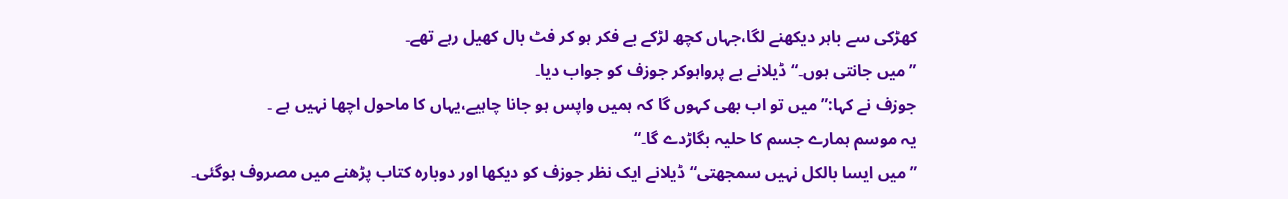کھڑکی سے باہر دیکھنے لگا،جہاں کچھ لڑکے بے فکر ہو کر فٹ بال کھیل رہے تھے۔
”میں جانتی ہوں۔“ڈیلانے بے پرواہوکر جوزف کو جواب دیا۔
جوزف نے کہا:”میں تو اب بھی کہوں گا کہ ہمیں واپس ہو جانا چاہیے،یہاں کا ماحول اچھا نہیں ہے ۔
یہ موسم ہمارے جسم کا حلیہ بگاڑدے گا۔“
”میں ایسا بالکل نہیں سمجھتی“ڈیلانے ایک نظر جوزف کو دیکھا اور دوبارہ کتاب پڑھنے میں مصروف ہوگئی۔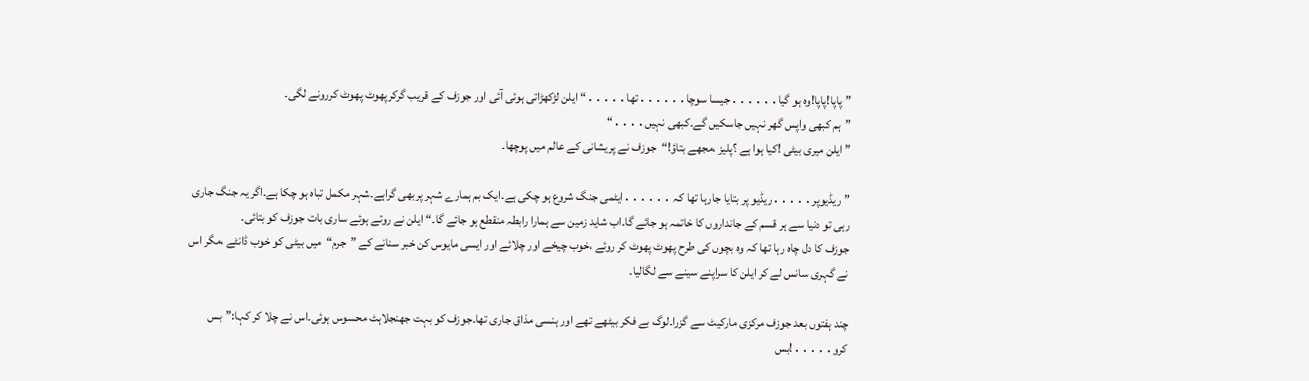”پاپا!پاپا!وہ ہو گیا․․․․․․جیسا سوچا․․․․․․تھا․․․․․“ایلن لڑکھڑاتی ہوئی آئی اور جوزف کے قریب گرکرپھوٹ پھوٹ کررونے لگی۔
”ہم کبھی واپس گھر نہیں جاسکیں گے۔کبھی نہیں․․․․“
”ایلن میری بیٹی !کیا ہوا ہے ؟پلیز ،مجھے بتاؤ!“جوزف نے پریشانی کے عالم میں پوچھا۔

”ریڈیوپر․․․․․ریڈیو پر بتایا جارہا تھا کہ ․․․․․․ایٹمی جنگ شروع ہو چکی ہے۔ایک بم ہمارے شہر پربھی گراہے۔شہر مکمل تباہ ہو چکا ہے۔اگر یہ جنگ جاری رہی تو دنیا سے ہر قسم کے جانداروں کا خاتمہ ہو جائے گا۔اب شاید زمین سے ہمارا رابطہ منقطع ہو جائے گا۔“ایلن نے روتے ہوئے ساری بات جوزف کو بتائی۔
جوزف کا دل چاہ رہا تھا کہ وہ بچوں کی طرح پھوٹ پھوٹ کر روئے ،خوب چیخے اور چلائے اور ایسی مایوس کن خبر سنانے کے ”جرم“میں بیٹی کو خوب ڈانٹے ،مگر اس نے گہری سانس لے کر ایلن کا سراپنے سینے سے لگالیا۔

چند ہفتوں بعد جوزف مرکزی مارکیٹ سے گزرا۔لوگ بے فکر بیٹھے تھے اور ہنسی مذاق جاری تھا۔جوزف کو بہت جھنجلاہٹ محسوس ہوئی۔اس نے چلا کر کہا:”بس کرو․․․․․!بس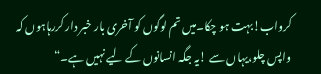کرواب!بہت ہو چکا۔میں تم لوگوں کو آخری بار خبر دار کررہاہوں کہ واپس چلو،یہاں سے !یہ جگہ انسانوں کے لیے نہیں ہے۔“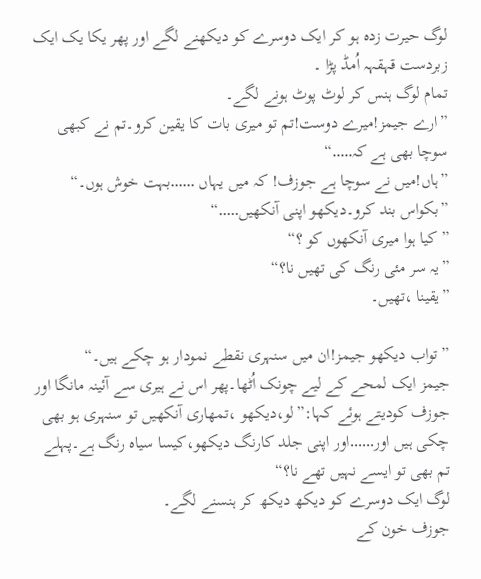لوگ حیرت زدہ ہو کر ایک دوسرے کو دیکھنے لگے اور پھر یکا یک ایک زبردست قہقہہ اُمڈ پڑا ۔
تمام لوگ ہنس کر لوٹ پوٹ ہونے لگے۔
”ارے جیمز!میرے دوست!تم تو میری بات کا یقین کرو۔تم نے کبھی سوچا بھی ہے کہ․․․․․“
”ہاں!میں نے سوچا ہے جوزف! کہ میں یہاں ․․․․․․بہت خوش ہوں۔“
”بکواس بند کرو۔دیکھو اپنی آنکھیں․․․․․“
”کیا ہوا میری آنکھوں کو ؟“
”یہ سر مئی رنگ کی تھیں نا؟“
”یقینا ،تھیں۔

”تواب دیکھو جیمز!ان میں سنہری نقطے نمودار ہو چکے ہیں۔“
جیمز ایک لمحے کے لیے چونک اُٹھا۔پھر اس نے ہیری سے آئینہ مانگا اور جوزف کودیتے ہوئے کہا:”لو،دیکھو ،تمھاری آنکھیں تو سنہری ہو بھی چکی ہیں اور․․․․․․اور اپنی جلد کارنگ دیکھو،کیسا سیاہ رنگ ہے۔پہلے تم بھی تو ایسے نہیں تھے نا؟“
لوگ ایک دوسرے کو دیکھ دیکھ کر ہنسنے لگے۔
جوزف خون کے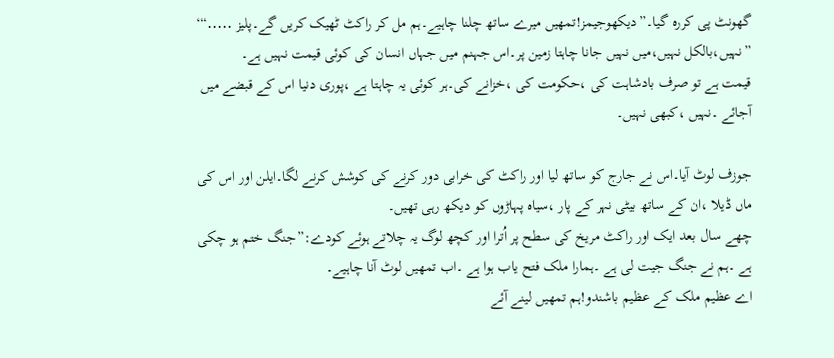گھونٹ پی کررہ گیا۔”دیکھوجیمز!تمھیں میرے ساتھ چلنا چاہیے۔ہم مل کر راکٹ ٹھیک کریں گے۔پلیز ․․․․․“‘
”نہیں،بالکل نہیں،میں نہیں جانا چاہتا زمین پر۔اس جہنم میں جہاں انسان کی کوئی قیمت نہیں ہے۔
قیمت ہے تو صرف بادشاہت کی ،حکومت کی ،خزانے کی۔ہر کوئی یہ چاہتا ہے ،پوری دنیا اس کے قبضے میں آجائے ۔نہیں ،کبھی نہیں۔

جوزف لوٹ آیا۔اس نے جارج کو ساتھ لیا اور راکٹ کی خرابی دور کرنے کی کوشش کرنے لگا۔ایلن اور اس کی ماں ڈیلا ،ان کے ساتھ بیٹی نہر کے پار ،سیاہ پہاڑوں کو دیکھ رہی تھیں۔
چھے سال بعد ایک اور راکٹ مریخ کی سطح پر اُترا اور کچھ لوگ یہ چلاتے ہوئے کودے:”جنگ ختم ہو چکی ہے ۔ہم نے جنگ جیت لی ہے ۔ہمارا ملک فتح یاب ہوا ہے ۔اب تمھیں لوٹ آنا چاہیے۔
اے عظیم ملک کے عظیم باشندو!ہم تمھیں لینے آئے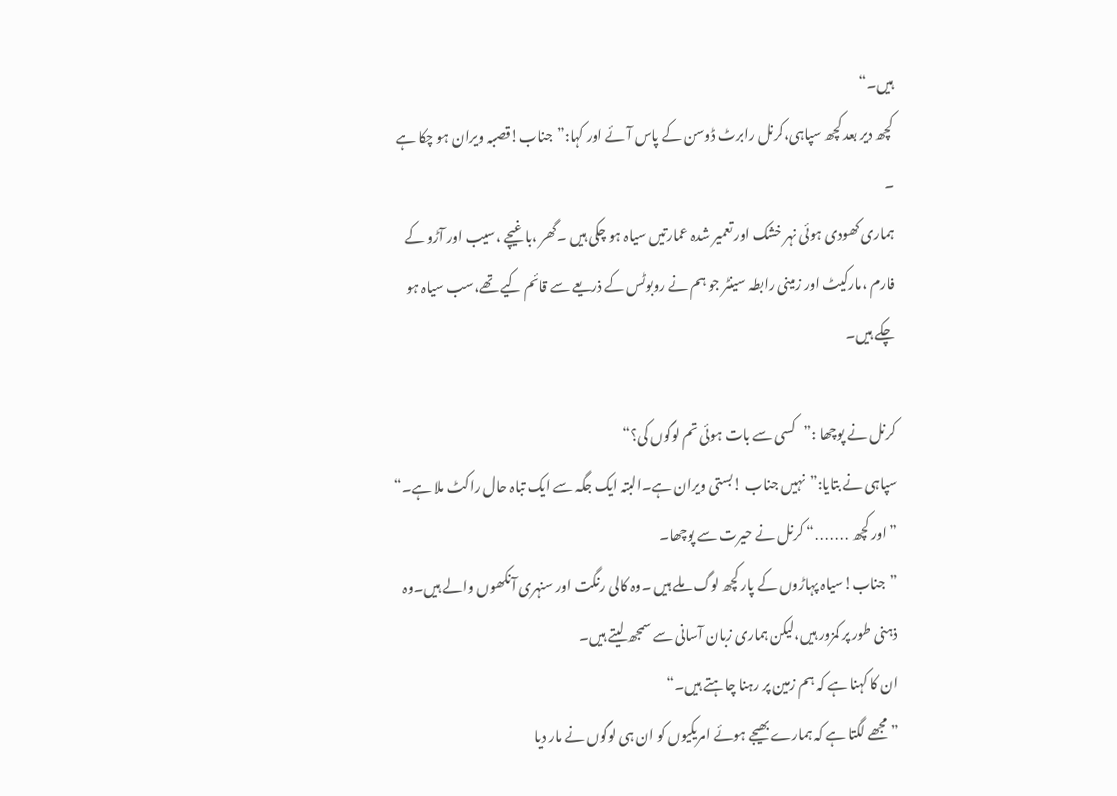ہیں۔“
کچھ دیر بعد کچھ سپاہی،کرنل رابرٹ ڈوسن کے پاس آئے اور کہا:”جناب!قصبہ ویران ہو چکا ہے ۔
ہماری کھودی ہوئی نہر خشک اور تعمیر شدہ عمارتیں سیاہ ہو چکی ہیں ۔گھر ،باغیچے ،سیب اور آڑو کے فارم ،مارکیٹ اور زمینی رابطہ سینٹر جو ہم نے روبوٹس کے ذریعے سے قائم کیے تھے،سب سیاہ ہو چکے ہیں۔

کرنل نے پوچھا :”کسی سے بات ہوئی تم لوگوں کی؟“
سپاہی نے بتایا:”نہیں جناب !بستی ویران ہے۔البتہ ایک جگہ سے ایک تباہ حال راکٹ ملا ہے۔“
”اور کچھ ․․․․․․․“ کرنل نے حیرت سے پوچھا۔
”جناب!سیاہ پہاڑوں کے پار کچھ لوگ ملے ہیں ۔وہ کالی رنگت اور سنہری آنکھوں والے ہیں۔وہ ذہنی طور پر کمزور ہیں،لیکن ہماری زبان آسانی سے سمجھ لیتے ہیں۔
ان کا کہنا ہے کہ ہم زمین پر رہنا چاہتے ہیں۔“
”مجھے لگتا ہے کہ ہمارے بھیجے ہوئے امریکیوں کو ان ہی لوگوں نے مار دیا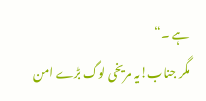ہے ۔“
مگر جناب!یہ مریخی لوگ بڑے امن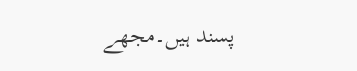پسند ہیں۔مجھے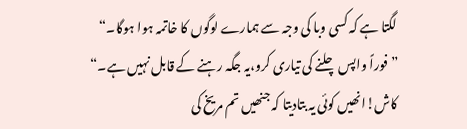لگتا ہے کہ کسی وبا کی وجہ سے ہمارے لوگوں کا خاتمہ ہوا ہوگا۔“
”فوراً واپس چلنے کی تیاری کرو،یہ جگہ رہنے کے قابل نہیں ہے۔“
کاش!انھیں کوئی یہ بتادیتا کہ جنھیں تم مریخ کی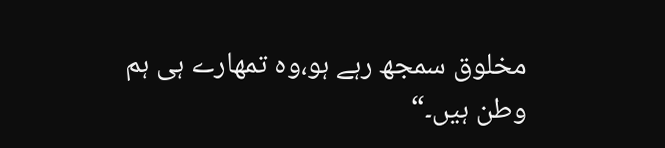مخلوق سمجھ رہے ہو،وہ تمھارے ہی ہم وطن ہیں۔“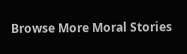Browse More Moral Stories